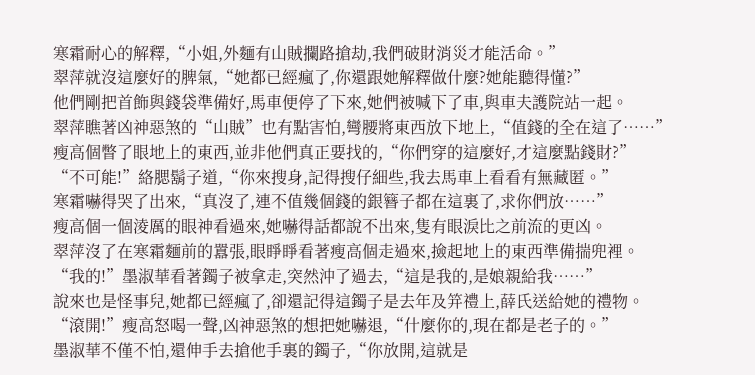寒霜耐心的解釋,“小姐,外麵有山賊攔路搶劫,我們破財消災才能活命。”
翠萍就沒這麼好的脾氣,“她都已經瘋了,你還跟她解釋做什麼?她能聽得懂?”
他們剛把首飾與錢袋準備好,馬車便停了下來,她們被喊下了車,與車夫護院站一起。
翠萍瞧著凶神惡煞的“山賊”也有點害怕,彎腰將東西放下地上,“值錢的全在這了……”
瘦高個瞥了眼地上的東西,並非他們真正要找的,“你們穿的這麼好,才這麼點錢財?”
“不可能!”絡腮鬍子道,“你來搜身,記得搜仔細些,我去馬車上看看有無藏匿。”
寒霜嚇得哭了出來,“真沒了,連不值幾個錢的銀簪子都在這裏了,求你們放……”
瘦高個一個淩厲的眼神看過來,她嚇得話都說不出來,隻有眼淚比之前流的更凶。
翠萍沒了在寒霜麵前的囂張,眼睜睜看著瘦高個走過來,撿起地上的東西準備揣兜裡。
“我的!”墨淑華看著鐲子被拿走,突然沖了過去,“這是我的,是娘親給我……”
說來也是怪事兒,她都已經瘋了,卻還記得這鐲子是去年及笄禮上,薛氏送給她的禮物。
“滾開!”瘦高怒喝一聲,凶神惡煞的想把她嚇退,“什麼你的,現在都是老子的。”
墨淑華不僅不怕,還伸手去搶他手裏的鐲子,“你放開,這就是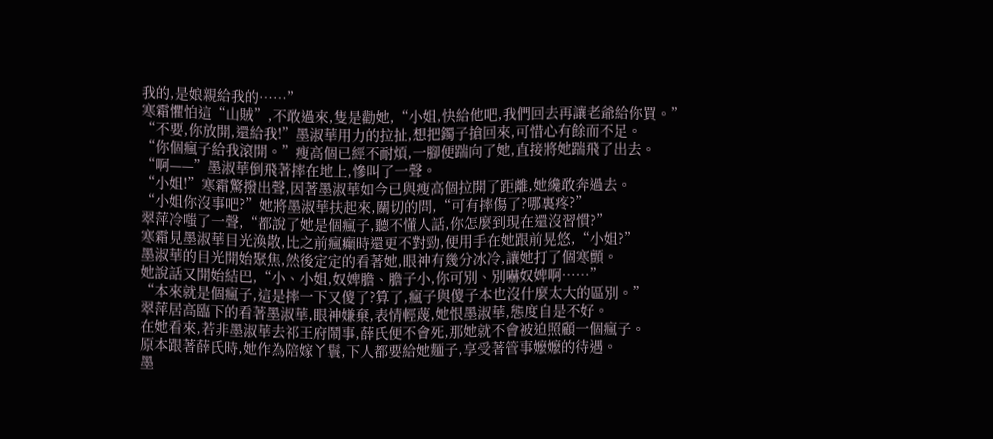我的,是娘親給我的……”
寒霜懼怕這“山賊”,不敢過來,隻是勸她,“小姐,快給他吧,我們回去再讓老爺給你買。”
“不要,你放開,還給我!”墨淑華用力的拉扯,想把鐲子搶回來,可惜心有餘而不足。
“你個瘋子給我滾開。”瘦高個已經不耐煩,一腳便踹向了她,直接將她踹飛了出去。
“啊——”墨淑華倒飛著摔在地上,慘叫了一聲。
“小姐!”寒霜驚撥出聲,因著墨淑華如今已與瘦高個拉開了距離,她纔敢奔過去。
“小姐你沒事吧?”她將墨淑華扶起來,關切的問,“可有摔傷了?哪裏疼?”
翠萍冷嗤了一聲,“都說了她是個瘋子,聽不懂人話,你怎麼到現在還沒習慣?”
寒霜見墨淑華目光渙散,比之前瘋癲時還更不對勁,便用手在她跟前晃悠,“小姐?”
墨淑華的目光開始聚焦,然後定定的看著她,眼神有幾分冰冷,讓她打了個寒顫。
她說話又開始結巴,“小、小姐,奴婢膽、膽子小,你可別、別嚇奴婢啊……”
“本來就是個瘋子,這是摔一下又傻了?算了,瘋子與傻子本也沒什麼太大的區別。”
翠萍居高臨下的看著墨淑華,眼神嫌棄,表情輕蔑,她恨墨淑華,態度自是不好。
在她看來,若非墨淑華去祁王府鬧事,薛氏便不會死,那她就不會被迫照顧一個瘋子。
原本跟著薛氏時,她作為陪嫁丫鬟,下人都要給她麵子,享受著管事嬤嬤的待遇。
墨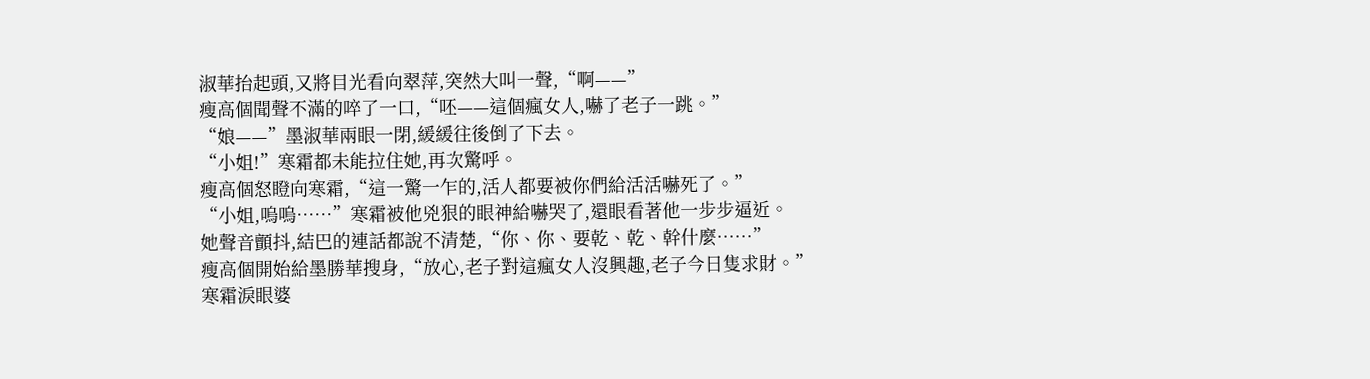淑華抬起頭,又將目光看向翠萍,突然大叫一聲,“啊——”
瘦高個聞聲不滿的啐了一口,“呸——這個瘋女人,嚇了老子一跳。”
“娘——”墨淑華兩眼一閉,緩緩往後倒了下去。
“小姐!”寒霜都未能拉住她,再次驚呼。
瘦高個怒瞪向寒霜,“這一驚一乍的,活人都要被你們給活活嚇死了。”
“小姐,嗚嗚……”寒霜被他兇狠的眼神給嚇哭了,還眼看著他一步步逼近。
她聲音顫抖,結巴的連話都說不清楚,“你、你、要乾、乾、幹什麼……”
瘦高個開始給墨勝華搜身,“放心,老子對這瘋女人沒興趣,老子今日隻求財。”
寒霜淚眼婆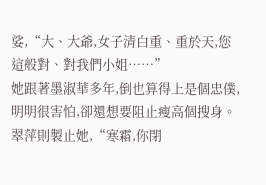娑,“大、大爺,女子清白重、重於天,您這般對、對我們小姐……”
她跟著墨淑華多年,倒也算得上是個忠僕,明明很害怕,卻還想要阻止瘦高個搜身。
翠萍則製止她,“寒霜,你閉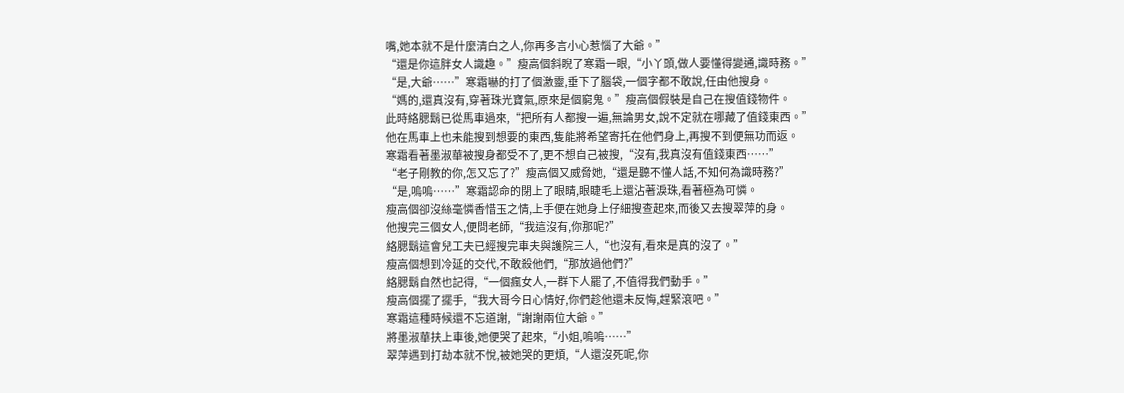嘴,她本就不是什麼清白之人,你再多言小心惹惱了大爺。”
“還是你這胖女人識趣。”瘦高個斜睨了寒霜一眼,“小丫頭,做人要懂得變通,識時務。”
“是,大爺……”寒霜嚇的打了個激靈,垂下了腦袋,一個字都不敢說,任由他搜身。
“媽的,還真沒有,穿著珠光寶氣,原來是個窮鬼。”瘦高個假裝是自己在搜值錢物件。
此時絡腮鬍已從馬車過來,“把所有人都搜一遍,無論男女,說不定就在哪藏了值錢東西。”
他在馬車上也未能搜到想要的東西,隻能將希望寄托在他們身上,再搜不到便無功而返。
寒霜看著墨淑華被搜身都受不了,更不想自己被搜,“沒有,我真沒有值錢東西……”
“老子剛教的你,怎又忘了?”瘦高個又威脅她,“還是聽不懂人話,不知何為識時務?”
“是,嗚嗚……”寒霜認命的閉上了眼睛,眼睫毛上還沾著淚珠,看著極為可憐。
瘦高個卻沒絲毫憐香惜玉之情,上手便在她身上仔細搜查起來,而後又去搜翠萍的身。
他搜完三個女人,便問老師,“我這沒有,你那呢?”
絡腮鬍這會兒工夫已經搜完車夫與護院三人,“也沒有,看來是真的沒了。”
瘦高個想到冷延的交代,不敢殺他們,“那放過他們?”
絡腮鬍自然也記得,“一個瘋女人,一群下人罷了,不值得我們動手。”
瘦高個擺了擺手,“我大哥今日心情好,你們趁他還未反悔,趕緊滾吧。”
寒霜這種時候還不忘道謝,“謝謝兩位大爺。”
將墨淑華扶上車後,她便哭了起來,“小姐,嗚嗚……”
翠萍遇到打劫本就不悅,被她哭的更煩,“人還沒死呢,你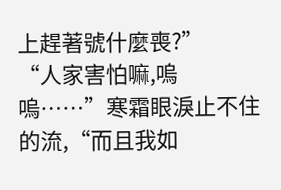上趕著號什麼喪?”
“人家害怕嘛,嗚嗚……”寒霜眼淚止不住的流,“而且我如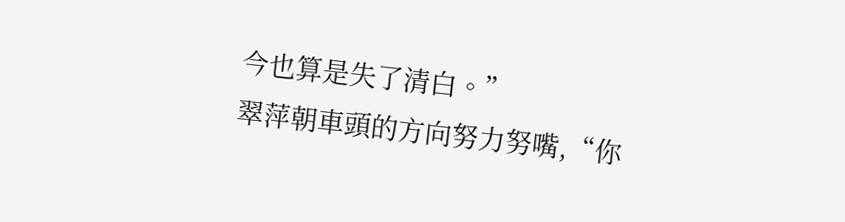今也算是失了清白。”
翠萍朝車頭的方向努力努嘴,“你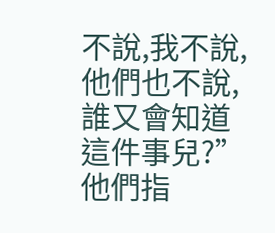不說,我不說,他們也不說,誰又會知道這件事兒?”
他們指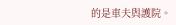的是車夫與護院。